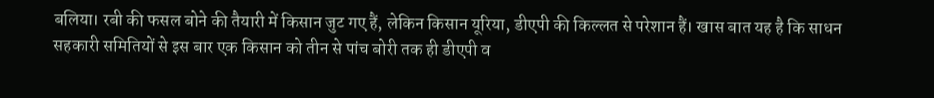बलिया। रबी की फसल बोने की तैयारी में किसान जुट गए हैं, लेकिन किसान यूरिया, डीएपी की किल्लत से परेशान हैं। खास बात यह है कि साधन सहकारी समितियों से इस बार एक किसान को तीन से पांच बोरी तक ही डीएपी व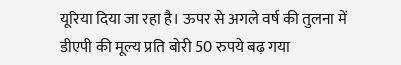यूरिया दिया जा रहा है। ऊपर से अगले वर्ष की तुलना में डीएपी की मूल्य प्रति बोरी 50 रुपये बढ़ गया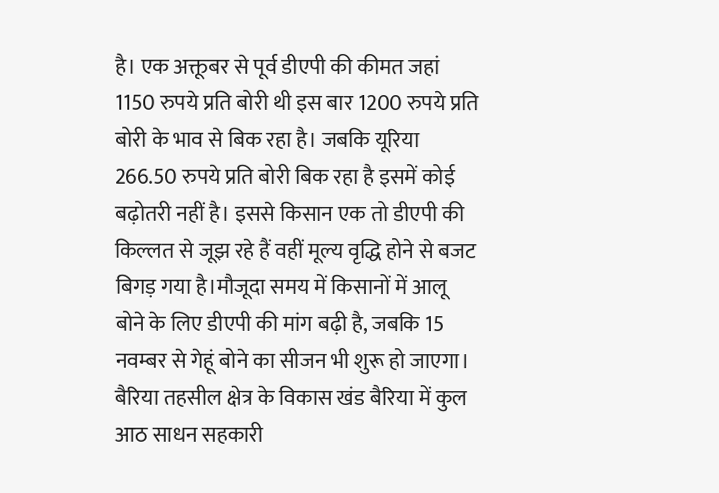है। एक अक्तूबर से पूर्व डीएपी की कीमत जहां 1150 रुपये प्रति बोरी थी इस बार 1200 रुपये प्रति बोरी के भाव से बिक रहा है। जबकि यूरिया 266.50 रुपये प्रति बोरी बिक रहा है इसमें कोई बढ़ोतरी नहीं है। इससे किसान एक तो डीएपी की किल्लत से जूझ रहे हैं वहीं मूल्य वृद्धि होने से बजट बिगड़ गया है।मौजूदा समय में किसानों में आलू बोने के लिए डीएपी की मांग बढ़ी है, जबकि 15 नवम्बर से गेहूं बोने का सीजन भी शुरू हो जाएगा। बैरिया तहसील क्षेत्र के विकास खंड बैरिया में कुल आठ साधन सहकारी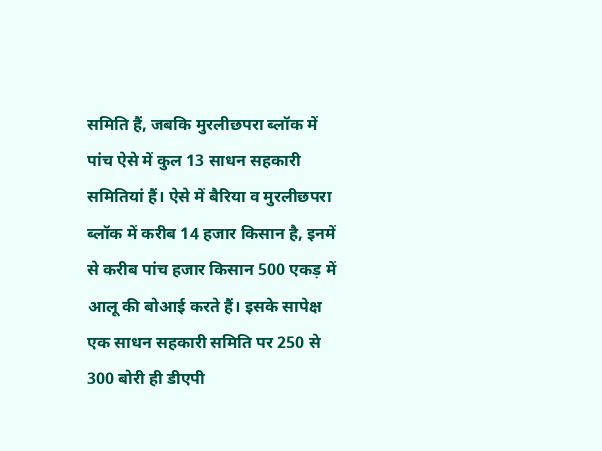समिति हैं, जबकि मुरलीछपरा ब्लॉक में पांच ऐसे में कुल 13 साधन सहकारी समितियां हैं। ऐसे में बैरिया व मुरलीछपरा ब्लॉक में करीब 14 हजार किसान है, इनमें से करीब पांच हजार किसान 500 एकड़ में आलू की बोआई करते हैं। इसके सापेक्ष एक साधन सहकारी समिति पर 250 से 300 बोरी ही डीएपी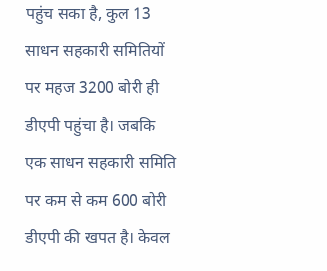पहुंच सका है, कुल 13 साधन सहकारी समितियों पर महज 3200 बोरी ही डीएपी पहुंचा है। जबकि एक साधन सहकारी समिति पर कम से कम 600 बोरी डीएपी की खपत है। केवल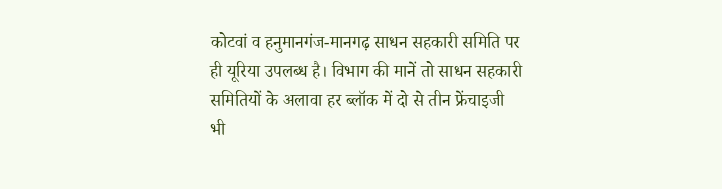कोटवां व हनुमानगंज-मानगढ़ साधन सहकारी समिति पर ही यूरिया उपलब्ध है। विभाग की मानें तो साधन सहकारी समितियों के अलावा हर ब्लॉक में दो से तीन फ्रेंचाइजी भी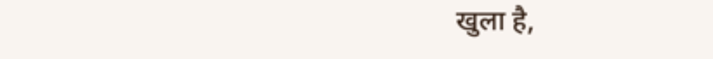खुला है,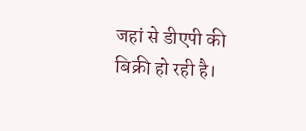जहां से डीएपी की बिक्री हो रही है।